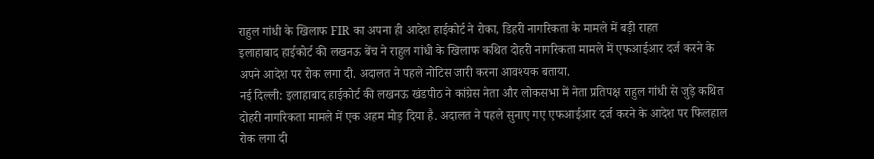राहुल गांधी के खिलाफ FIR का अपना ही आदेश हाईकोर्ट ने रोका, डिहरी नागरिकता के मामले में बड़ी राहत
इलाहाबाद हाईकोर्ट की लखनऊ बेंच ने राहुल गांधी के खिलाफ कथित दोहरी नागरिकता मामले में एफआईआर दर्ज करने के अपने आदेश पर रोक लगा दी. अदालत ने पहले नोटिस जारी करना आवश्यक बताया.
नई दिल्ली: इलाहाबाद हाईकोर्ट की लखनऊ खंडपीठ ने कांग्रेस नेता और लोकसभा में नेता प्रतिपक्ष राहुल गांधी से जुड़े कथित दोहरी नागरिकता मामले में एक अहम मोड़ दिया है. अदालत ने पहले सुनाए गए एफआईआर दर्ज करने के आदेश पर फिलहाल रोक लगा दी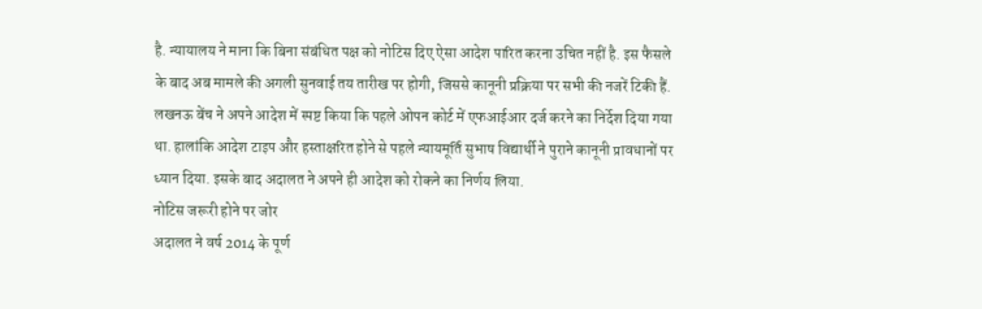है. न्यायालय ने माना कि बिना संबंधित पक्ष को नोटिस दिए ऐसा आदेश पारित करना उचित नहीं है. इस फैसले के बाद अब मामले की अगली सुनवाई तय तारीख पर होगी, जिससे कानूनी प्रक्रिया पर सभी की नजरें टिकी हैं.
लखनऊ बेंच ने अपने आदेश में स्पष्ट किया कि पहले ओपन कोर्ट में एफआईआर दर्ज करने का निर्देश दिया गया था. हालांकि आदेश टाइप और हस्ताक्षरित होने से पहले न्यायमूर्ति सुभाष विद्यार्थी ने पुराने कानूनी प्रावधानों पर ध्यान दिया. इसके बाद अदालत ने अपने ही आदेश को रोकने का निर्णय लिया.
नोटिस जरूरी होने पर जोर
अदालत ने वर्ष 2014 के पूर्ण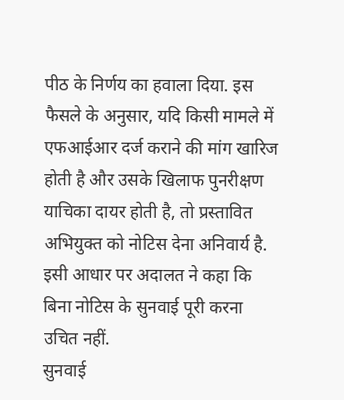पीठ के निर्णय का हवाला दिया. इस फैसले के अनुसार, यदि किसी मामले में एफआईआर दर्ज कराने की मांग खारिज होती है और उसके खिलाफ पुनरीक्षण याचिका दायर होती है, तो प्रस्तावित अभियुक्त को नोटिस देना अनिवार्य है. इसी आधार पर अदालत ने कहा कि बिना नोटिस के सुनवाई पूरी करना उचित नहीं.
सुनवाई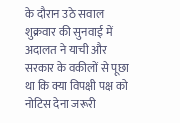के दौरान उठे सवाल
शुक्रवार की सुनवाई में अदालत ने याची और सरकार के वकीलों से पूछा था कि क्या विपक्षी पक्ष को नोटिस देना जरूरी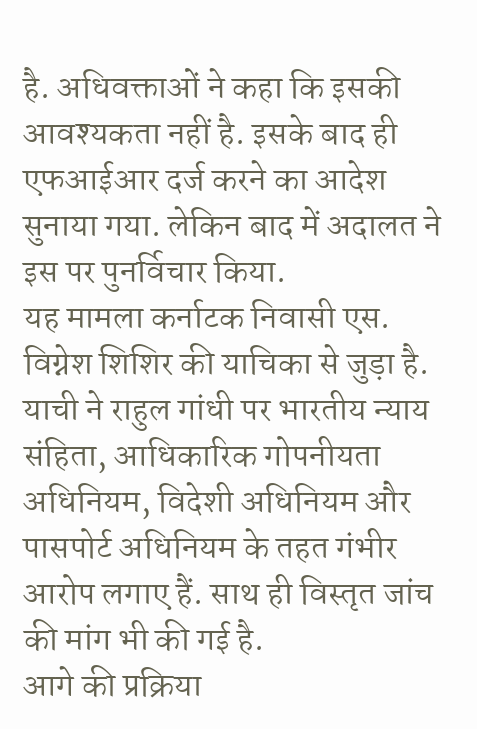है. अधिवक्ताओं ने कहा कि इसकी आवश्यकता नहीं है. इसके बाद ही एफआईआर दर्ज करने का आदेश सुनाया गया. लेकिन बाद में अदालत ने इस पर पुनर्विचार किया.
यह मामला कर्नाटक निवासी एस. विग्नेश शिशिर की याचिका से जुड़ा है. याची ने राहुल गांधी पर भारतीय न्याय संहिता, आधिकारिक गोपनीयता अधिनियम, विदेशी अधिनियम और पासपोर्ट अधिनियम के तहत गंभीर आरोप लगाए हैं. साथ ही विस्तृत जांच की मांग भी की गई है.
आगे की प्रक्रिया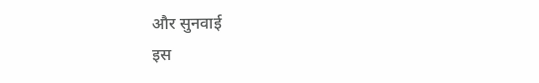और सुनवाई
इस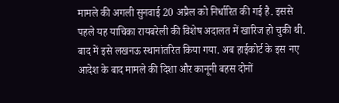मामले की अगली सुनवाई 20 अप्रैल को निर्धारित की गई है. इससे पहले यह याचिका रायबरेली की विशेष अदालत में खारिज हो चुकी थी. बाद में इसे लखनऊ स्थानांतरित किया गया. अब हाईकोर्ट के इस नए आदेश के बाद मामले की दिशा और कानूनी बहस दोनों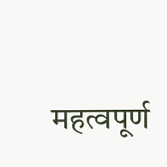महत्वपूर्ण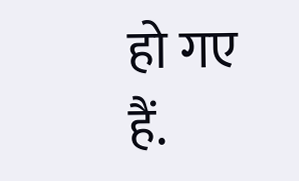हो गए हैं.